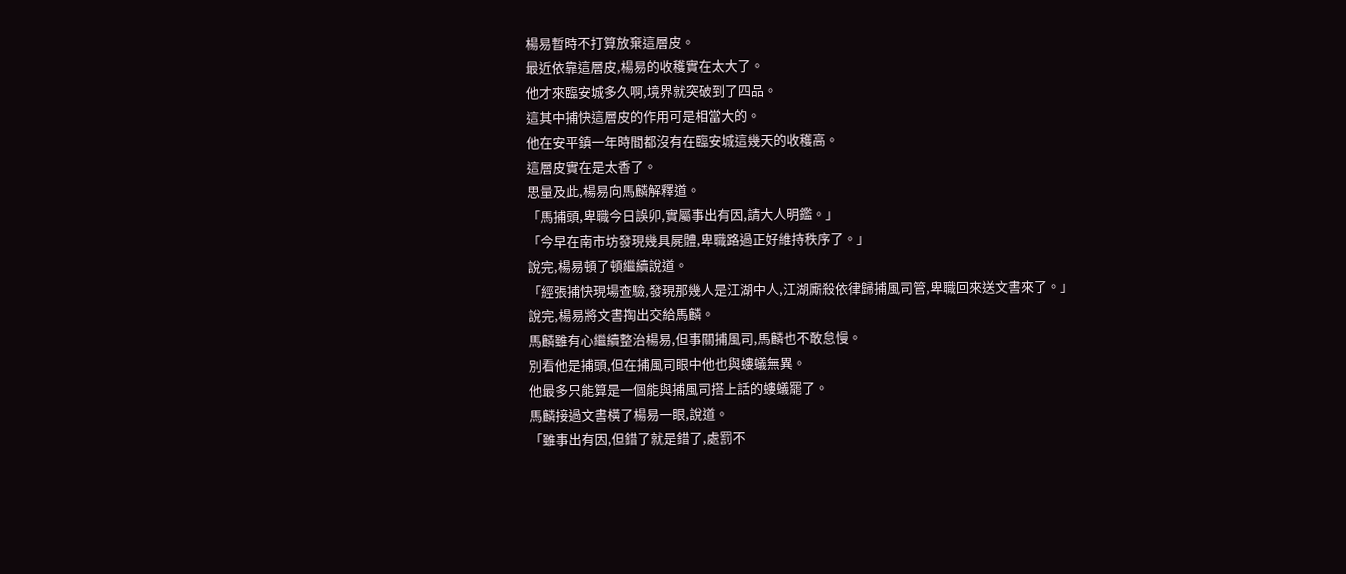楊易暫時不打算放棄這層皮。
最近依靠這層皮,楊易的收穫實在太大了。
他才來臨安城多久啊,境界就突破到了四品。
這其中捕快這層皮的作用可是相當大的。
他在安平鎮一年時間都沒有在臨安城這幾天的收穫高。
這層皮實在是太香了。
思量及此,楊易向馬麟解釋道。
「馬捕頭,卑職今日誤卯,實屬事出有因,請大人明鑑。」
「今早在南市坊發現幾具屍體,卑職路過正好維持秩序了。」
說完,楊易頓了頓繼續說道。
「經張捕快現場查驗,發現那幾人是江湖中人,江湖廝殺依律歸捕風司管,卑職回來送文書來了。」
說完,楊易將文書掏出交給馬麟。
馬麟雖有心繼續整治楊易,但事關捕風司,馬麟也不敢怠慢。
別看他是捕頭,但在捕風司眼中他也與螻蟻無異。
他最多只能算是一個能與捕風司搭上話的螻蟻罷了。
馬麟接過文書橫了楊易一眼,說道。
「雖事出有因,但錯了就是錯了,處罰不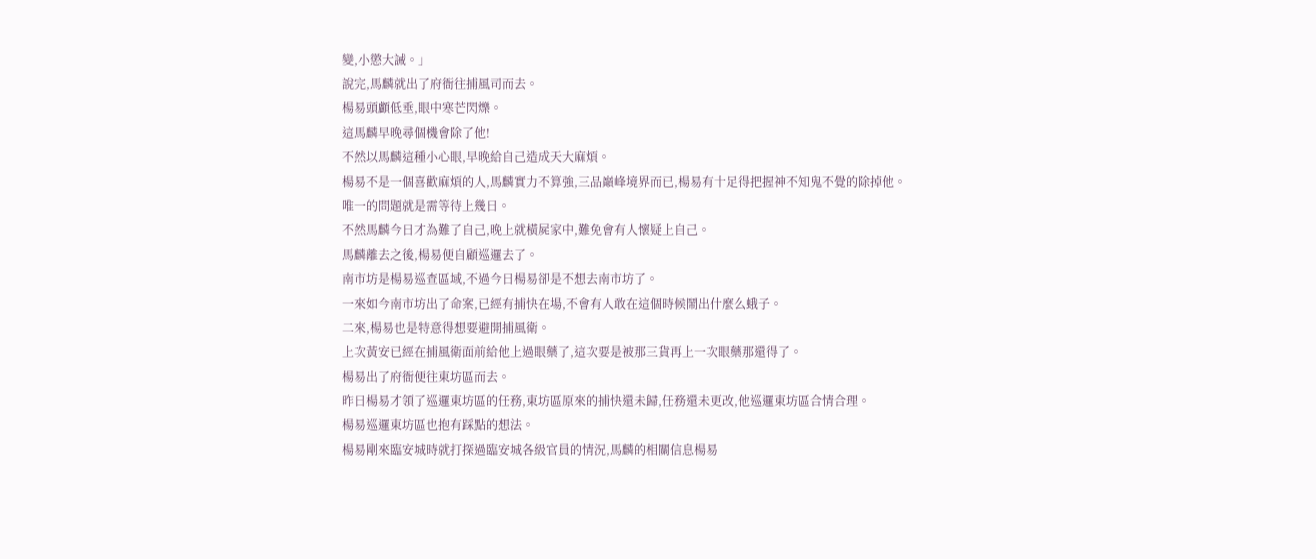變,小懲大誡。」
說完,馬麟就出了府衙往捕風司而去。
楊易頭顱低垂,眼中寒芒閃爍。
這馬麟早晚尋個機會除了他!
不然以馬麟這種小心眼,早晚給自己造成天大麻煩。
楊易不是一個喜歡麻煩的人,馬麟實力不算強,三品巔峰境界而已,楊易有十足得把握神不知鬼不覺的除掉他。
唯一的問題就是需等待上幾日。
不然馬麟今日才為難了自己,晚上就橫屍家中,難免會有人懷疑上自己。
馬麟離去之後,楊易便自顧巡邏去了。
南市坊是楊易巡查區域,不過今日楊易卻是不想去南市坊了。
一來如今南市坊出了命案,已經有捕快在場,不會有人敢在這個時候鬧出什麼么蛾子。
二來,楊易也是特意得想要避開捕風衛。
上次黃安已經在捕風衛面前給他上過眼藥了,這次要是被那三貨再上一次眼藥那還得了。
楊易出了府衙便往東坊區而去。
昨日楊易才領了巡邏東坊區的任務,東坊區原來的捕快還未歸,任務還未更改,他巡邏東坊區合情合理。
楊易巡邏東坊區也抱有踩點的想法。
楊易剛來臨安城時就打探過臨安城各級官員的情況,馬麟的相關信息楊易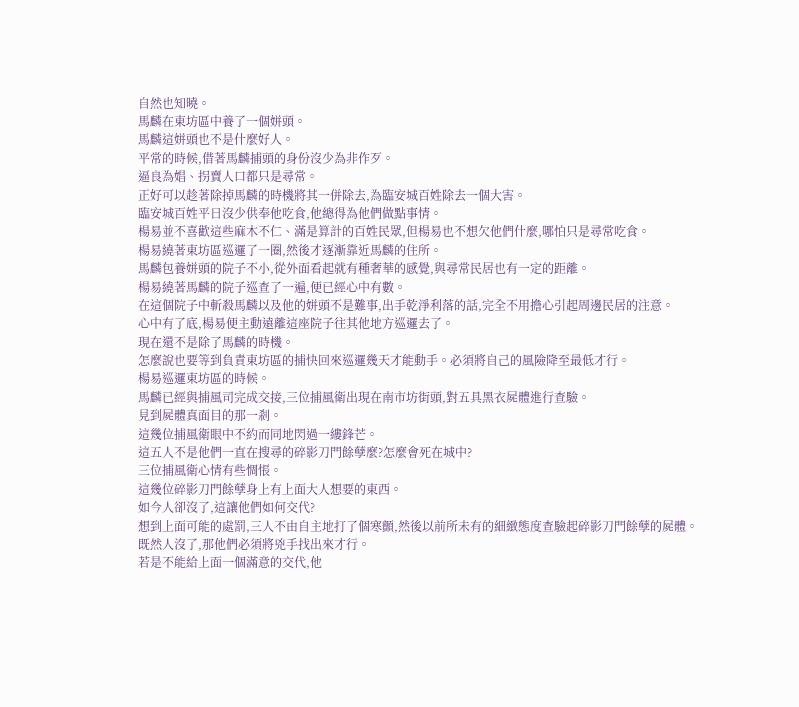自然也知曉。
馬麟在東坊區中養了一個姘頭。
馬麟這姘頭也不是什麼好人。
平常的時候,借著馬麟捕頭的身份沒少為非作歹。
逼良為娼、拐賣人口都只是尋常。
正好可以趁著除掉馬麟的時機將其一併除去,為臨安城百姓除去一個大害。
臨安城百姓平日沒少供奉他吃食,他總得為他們做點事情。
楊易並不喜歡這些麻木不仁、滿是算計的百姓民眾,但楊易也不想欠他們什麼,哪怕只是尋常吃食。
楊易繞著東坊區巡邏了一圈,然後才逐漸靠近馬麟的住所。
馬麟包養姘頭的院子不小,從外面看起就有種奢華的感覺,與尋常民居也有一定的距離。
楊易繞著馬麟的院子巡查了一遍,便已經心中有數。
在這個院子中斬殺馬麟以及他的姘頭不是難事,出手乾淨利落的話,完全不用擔心引起周邊民居的注意。
心中有了底,楊易便主動遠離這座院子往其他地方巡邏去了。
現在還不是除了馬麟的時機。
怎麼說也要等到負責東坊區的捕快回來巡邏幾天才能動手。必須將自己的風險降至最低才行。
楊易巡邏東坊區的時候。
馬麟已經與捕風司完成交接,三位捕風衛出現在南市坊街頭,對五具黑衣屍體進行查驗。
見到屍體真面目的那一剎。
這幾位捕風衛眼中不約而同地閃過一縷鋒芒。
這五人不是他們一直在搜尋的碎影刀門餘孽麼?怎麼會死在城中?
三位捕風衛心情有些惆悵。
這幾位碎影刀門餘孽身上有上面大人想要的東西。
如今人卻沒了,這讓他們如何交代?
想到上面可能的處罰,三人不由自主地打了個寒顫,然後以前所未有的細緻態度查驗起碎影刀門餘孽的屍體。
既然人沒了,那他們必須將兇手找出來才行。
若是不能給上面一個滿意的交代,他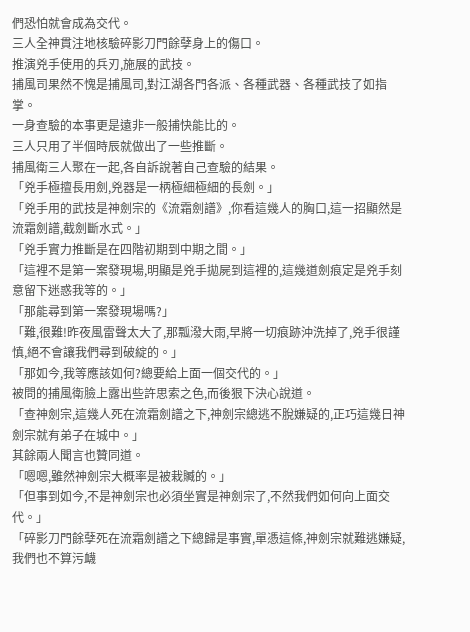們恐怕就會成為交代。
三人全神貫注地核驗碎影刀門餘孽身上的傷口。
推演兇手使用的兵刃,施展的武技。
捕風司果然不愧是捕風司,對江湖各門各派、各種武器、各種武技了如指掌。
一身查驗的本事更是遠非一般捕快能比的。
三人只用了半個時辰就做出了一些推斷。
捕風衛三人聚在一起,各自訴說著自己查驗的結果。
「兇手極擅長用劍,兇器是一柄極細極細的長劍。」
「兇手用的武技是神劍宗的《流霜劍譜》,你看這幾人的胸口,這一招顯然是流霜劍譜,截劍斷水式。」
「兇手實力推斷是在四階初期到中期之間。」
「這裡不是第一案發現場,明顯是兇手拋屍到這裡的,這幾道劍痕定是兇手刻意留下迷惑我等的。」
「那能尋到第一案發現場嗎?」
「難,很難!昨夜風雷聲太大了,那瓢潑大雨,早將一切痕跡沖洗掉了,兇手很謹慎,絕不會讓我們尋到破綻的。」
「那如今,我等應該如何?總要給上面一個交代的。」
被問的捕風衛臉上露出些許思索之色,而後狠下決心說道。
「查神劍宗,這幾人死在流霜劍譜之下,神劍宗總逃不脫嫌疑的,正巧這幾日神劍宗就有弟子在城中。」
其餘兩人聞言也贊同道。
「嗯嗯,雖然神劍宗大概率是被栽贓的。」
「但事到如今,不是神劍宗也必須坐實是神劍宗了,不然我們如何向上面交代。」
「碎影刀門餘孽死在流霜劍譜之下總歸是事實,單憑這條,神劍宗就難逃嫌疑,我們也不算污衊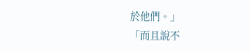於他們。」
「而且說不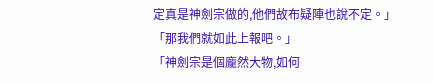定真是神劍宗做的,他們故布疑陣也說不定。」
「那我們就如此上報吧。」
「神劍宗是個龐然大物,如何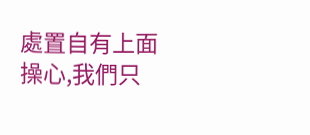處置自有上面操心,我們只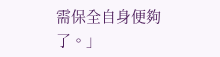需保全自身便夠了。」